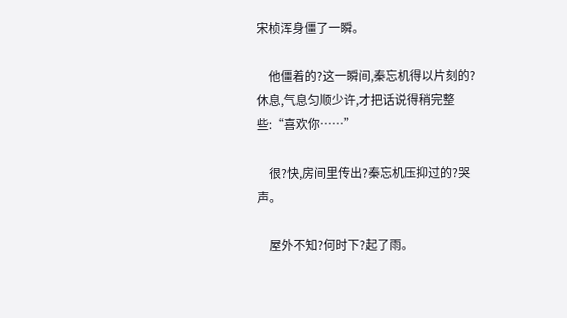宋桢浑身僵了一瞬。

    他僵着的?这一瞬间,秦忘机得以片刻的?休息,气息匀顺少许,才把话说得稍完整些:“喜欢你……”

    很?快,房间里传出?秦忘机压抑过的?哭声。

    屋外不知?何时下?起了雨。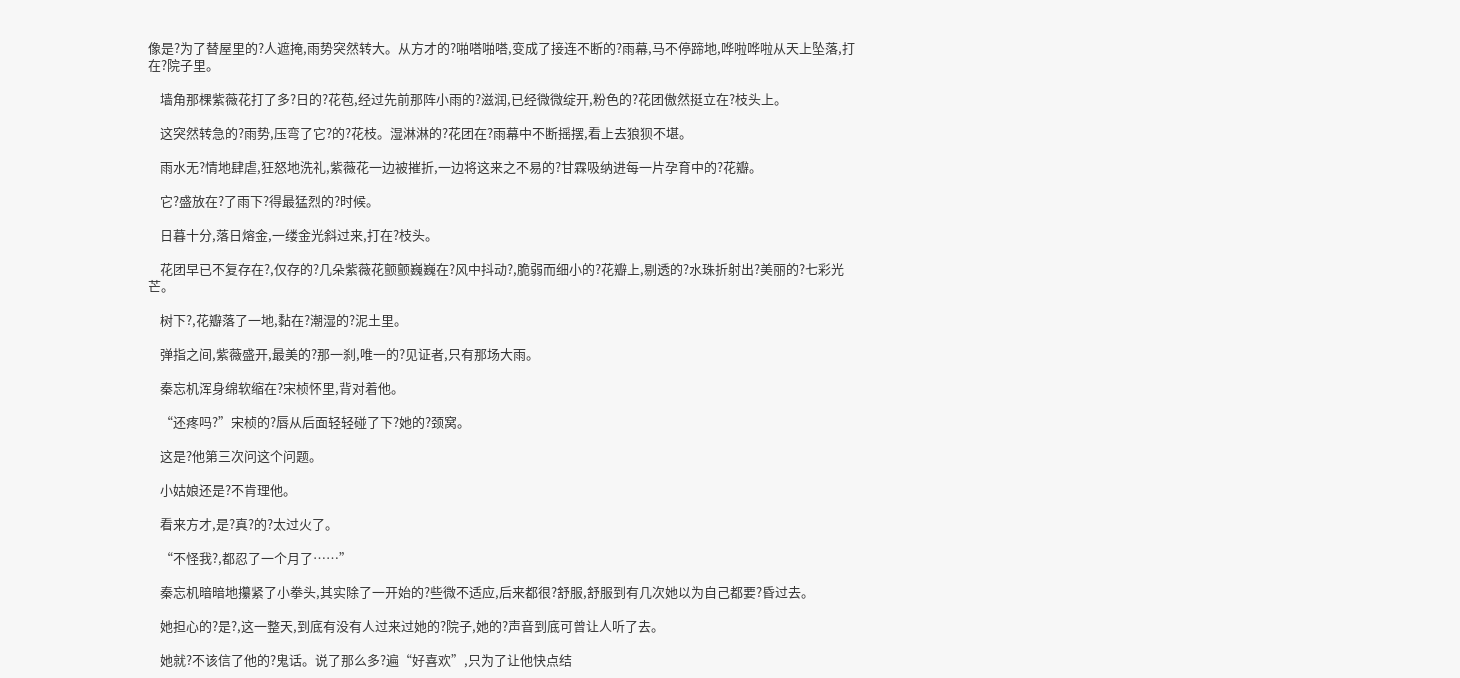像是?为了替屋里的?人遮掩,雨势突然转大。从方才的?啪嗒啪嗒,变成了接连不断的?雨幕,马不停蹄地,哗啦哗啦从天上坠落,打在?院子里。

    墙角那棵紫薇花打了多?日的?花苞,经过先前那阵小雨的?滋润,已经微微绽开,粉色的?花团傲然挺立在?枝头上。

    这突然转急的?雨势,压弯了它?的?花枝。湿淋淋的?花团在?雨幕中不断摇摆,看上去狼狈不堪。

    雨水无?情地肆虐,狂怒地洗礼,紫薇花一边被摧折,一边将这来之不易的?甘霖吸纳进每一片孕育中的?花瓣。

    它?盛放在?了雨下?得最猛烈的?时候。

    日暮十分,落日熔金,一缕金光斜过来,打在?枝头。

    花团早已不复存在?,仅存的?几朵紫薇花颤颤巍巍在?风中抖动?,脆弱而细小的?花瓣上,剔透的?水珠折射出?美丽的?七彩光芒。

    树下?,花瓣落了一地,黏在?潮湿的?泥土里。

    弹指之间,紫薇盛开,最美的?那一刹,唯一的?见证者,只有那场大雨。

    秦忘机浑身绵软缩在?宋桢怀里,背对着他。

    “还疼吗?”宋桢的?唇从后面轻轻碰了下?她的?颈窝。

    这是?他第三次问这个问题。

    小姑娘还是?不肯理他。

    看来方才,是?真?的?太过火了。

    “不怪我?,都忍了一个月了……”

    秦忘机暗暗地攥紧了小拳头,其实除了一开始的?些微不适应,后来都很?舒服,舒服到有几次她以为自己都要?昏过去。

    她担心的?是?,这一整天,到底有没有人过来过她的?院子,她的?声音到底可曾让人听了去。

    她就?不该信了他的?鬼话。说了那么多?遍“好喜欢”,只为了让他快点结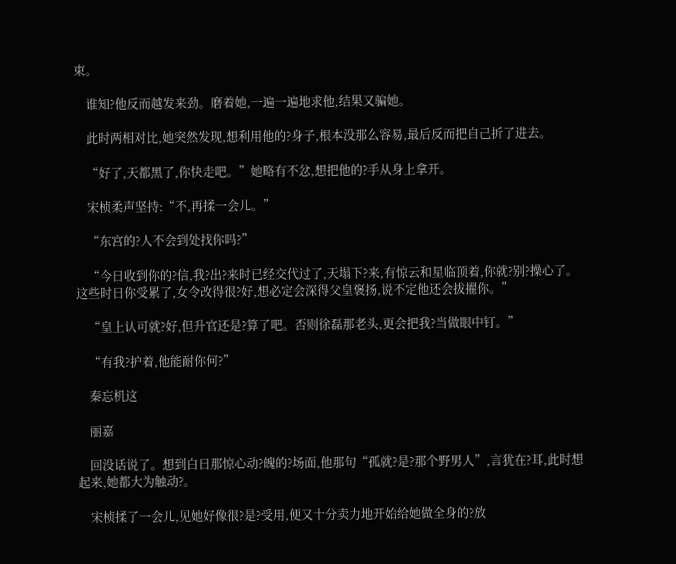束。

    谁知?他反而越发来劲。磨着她,一遍一遍地求他,结果又骗她。

    此时两相对比,她突然发现,想利用他的?身子,根本没那么容易,最后反而把自己折了进去。

    “好了,天都黑了,你快走吧。”她略有不忿,想把他的?手从身上拿开。

    宋桢柔声坚持:“不,再揉一会儿。”

    “东宫的?人不会到处找你吗?”

    “今日收到你的?信,我?出?来时已经交代过了,天塌下?来,有惊云和星临顶着,你就?别?操心了。这些时日你受累了,女令改得很?好,想必定会深得父皇褒扬,说不定他还会拔擢你。”

    “皇上认可就?好,但升官还是?算了吧。否则徐磊那老头,更会把我?当做眼中钉。”

    “有我?护着,他能耐你何?”

    秦忘机这

    丽嘉

    回没话说了。想到白日那惊心动?魄的?场面,他那句“孤就?是?那个野男人”,言犹在?耳,此时想起来,她都大为触动?。

    宋桢揉了一会儿,见她好像很?是?受用,便又十分卖力地开始给她做全身的?放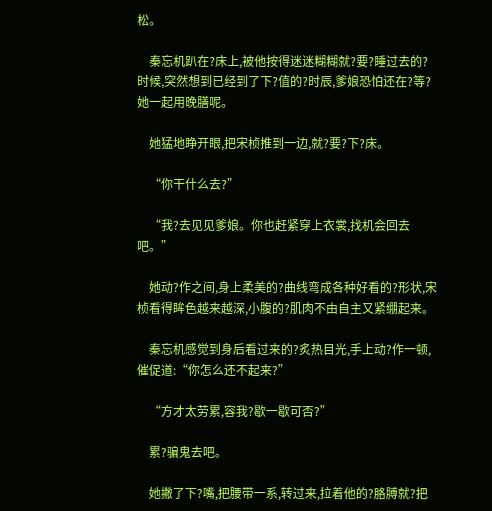松。

    秦忘机趴在?床上,被他按得迷迷糊糊就?要?睡过去的?时候,突然想到已经到了下?值的?时辰,爹娘恐怕还在?等?她一起用晚膳呢。

    她猛地睁开眼,把宋桢推到一边,就?要?下?床。

    “你干什么去?”

    “我?去见见爹娘。你也赶紧穿上衣裳,找机会回去吧。”

    她动?作之间,身上柔美的?曲线弯成各种好看的?形状,宋桢看得眸色越来越深,小腹的?肌肉不由自主又紧绷起来。

    秦忘机感觉到身后看过来的?炙热目光,手上动?作一顿,催促道:“你怎么还不起来?”

    “方才太劳累,容我?歇一歇可否?”

    累?骗鬼去吧。

    她撇了下?嘴,把腰带一系,转过来,拉着他的?胳膊就?把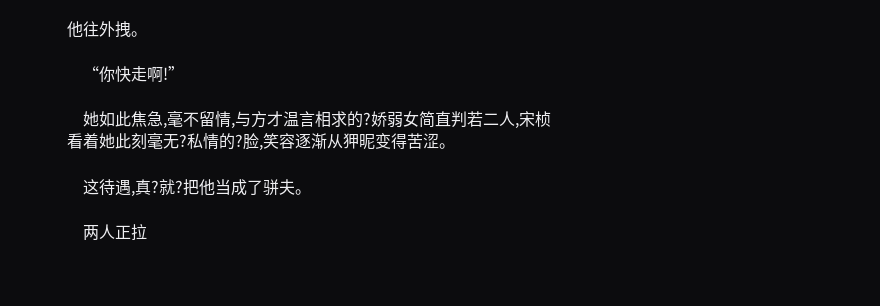他往外拽。

    “你快走啊!”

    她如此焦急,毫不留情,与方才温言相求的?娇弱女简直判若二人,宋桢看着她此刻毫无?私情的?脸,笑容逐渐从狎昵变得苦涩。

    这待遇,真?就?把他当成了骈夫。

    两人正拉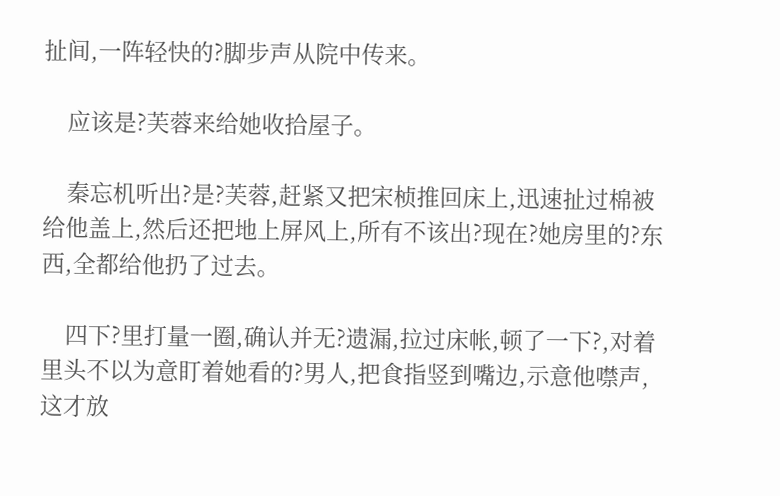扯间,一阵轻快的?脚步声从院中传来。

    应该是?芙蓉来给她收拾屋子。

    秦忘机听出?是?芙蓉,赶紧又把宋桢推回床上,迅速扯过棉被给他盖上,然后还把地上屏风上,所有不该出?现在?她房里的?东西,全都给他扔了过去。

    四下?里打量一圈,确认并无?遗漏,拉过床帐,顿了一下?,对着里头不以为意盯着她看的?男人,把食指竖到嘴边,示意他噤声,这才放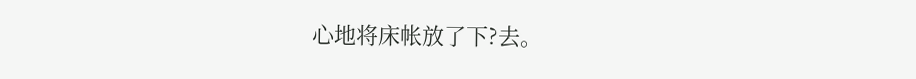心地将床帐放了下?去。